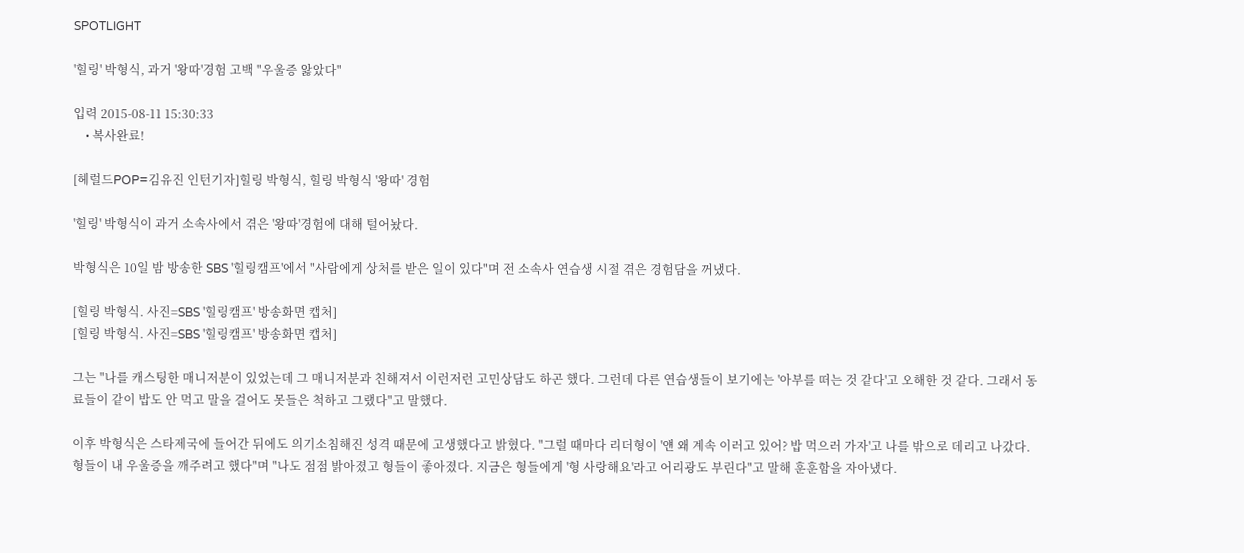SPOTLIGHT

'힐링' 박형식, 과거 '왕따'경험 고백 "우울증 앓았다"

입력 2015-08-11 15:30:33
    • 복사완료!

[헤럴드POP=김유진 인턴기자]힐링 박형식, 힐링 박형식 '왕따' 경험

'힐링' 박형식이 과거 소속사에서 겪은 '왕따'경험에 대해 털어놨다.

박형식은 10일 밤 방송한 SBS '힐링캠프'에서 "사람에게 상처를 받은 일이 있다"며 전 소속사 연습생 시절 겪은 경험담을 꺼냈다.

[힐링 박형식. 사진=SBS '힐링캠프' 방송화면 캡처]
[힐링 박형식. 사진=SBS '힐링캠프' 방송화면 캡처]

그는 "나를 캐스팅한 매니저분이 있었는데 그 매니저분과 친해져서 이런저런 고민상담도 하곤 했다. 그런데 다른 연습생들이 보기에는 '아부를 떠는 것 같다'고 오해한 것 같다. 그래서 동료들이 같이 밥도 안 먹고 말을 걸어도 못들은 척하고 그랬다"고 말했다.

이후 박형식은 스타제국에 들어간 뒤에도 의기소침해진 성격 때문에 고생했다고 밝혔다. "그럴 때마다 리더형이 '얜 왜 계속 이러고 있어? 밥 먹으러 가자'고 나를 밖으로 데리고 나갔다. 형들이 내 우울증을 깨주려고 했다"며 "나도 점점 밝아졌고 형들이 좋아졌다. 지금은 형들에게 '형 사랑해요'라고 어리광도 부린다"고 말해 훈훈함을 자아냈다.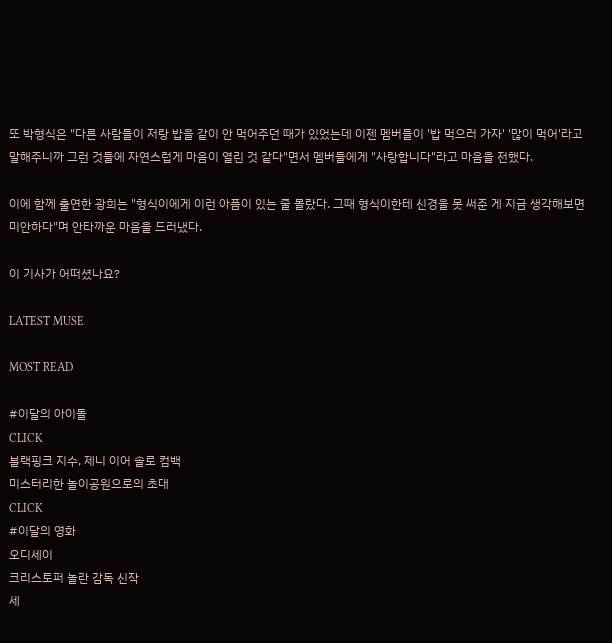또 박형식은 "다른 사람들이 저랑 밥을 같이 안 먹어주던 때가 있었는데 이젠 멤버들이 '밥 먹으러 가자' '많이 먹어'라고 말해주니까 그런 것들에 자연스럽게 마음이 열린 것 같다"면서 멤버들에게 "사랑합니다"라고 마음을 전했다.

이에 함께 출연한 광희는 "형식이에게 이런 아픔이 있는 줄 몰랐다. 그때 형식이한테 신경을 못 써준 게 지금 생각해보면 미안하다"며 안타까운 마음을 드러냈다.

이 기사가 어떠셨나요?

LATEST MUSE

MOST READ

#이달의 아이돌
CLICK
블랙핑크 지수, 제니 이어 솔로 컴백
미스터리한 놀이공원으로의 초대
CLICK
#이달의 영화
오디세이
크리스토퍼 놀란 감독 신작
세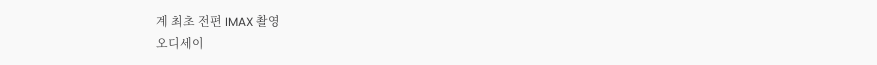계 최초 전편 IMAX 촬영
오디세이